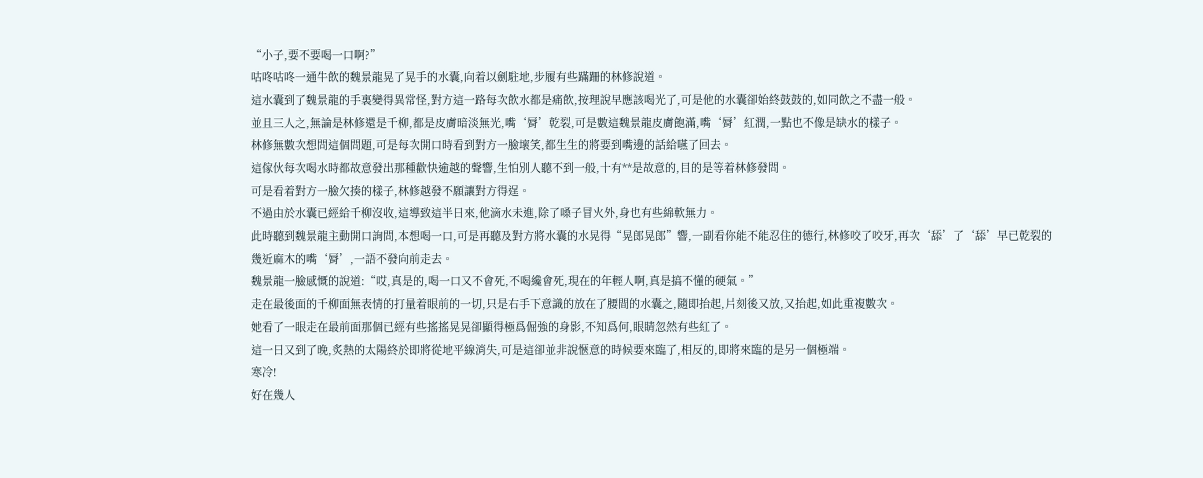“小子,要不要喝一口啊?”
咕咚咕咚一通牛飲的魏景龍晃了晃手的水囊,向着以劍駐地,步履有些蹣跚的林修說道。
這水囊到了魏景龍的手裏變得異常怪,對方這一路每次飲水都是痛飲,按理說早應該喝光了,可是他的水囊卻始終鼓鼓的,如同飲之不盡一般。
並且三人之,無論是林修還是千柳,都是皮膚暗淡無光,嘴‘脣’乾裂,可是數這魏景龍皮膚飽滿,嘴‘脣’紅潤,一點也不像是缺水的樣子。
林修無數次想問這個問題,可是每次開口時看到對方一臉壞笑,都生生的將要到嘴邊的話給嚥了回去。
這傢伙每次喝水時都故意發出那種歡快逾越的聲響,生怕別人聽不到一般,十有**是故意的,目的是等着林修發問。
可是看着對方一臉欠揍的樣子,林修越發不願讓對方得逞。
不過由於水囊已經給千柳沒收,這導致這半日來,他滴水未進,除了嗓子冒火外,身也有些綿軟無力。
此時聽到魏景龍主動開口詢問,本想喝一口,可是再聽及對方將水囊的水晃得“晃郎晃郎”響,一副看你能不能忍住的德行,林修咬了咬牙,再次‘舔’了‘舔’早已乾裂的幾近麻木的嘴‘脣’,一語不發向前走去。
魏景龍一臉感慨的說道:“哎,真是的,喝一口又不會死,不喝纔會死,現在的年輕人啊,真是搞不懂的硬氣。”
走在最後面的千柳面無表情的打量着眼前的一切,只是右手下意識的放在了腰間的水囊之,隨即抬起,片刻後又放,又抬起,如此重複數次。
她看了一眼走在最前面那個已經有些搖搖晃晃卻顯得極爲倔強的身影,不知爲何,眼睛忽然有些紅了。
這一日又到了晚,炙熱的太陽終於即將從地平線消失,可是這卻並非說愜意的時候要來臨了,相反的,即將來臨的是另一個極端。
寒冷!
好在幾人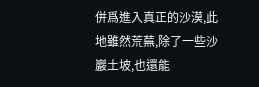併爲進入真正的沙漠,此地雖然荒蕪,除了一些沙巖土坡,也還能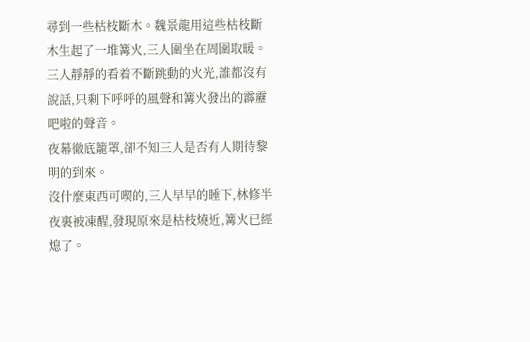尋到一些枯枝斷木。魏景龍用這些枯枝斷木生起了一堆篝火,三人圍坐在周圍取暖。
三人靜靜的看着不斷跳動的火光,誰都沒有說話,只剩下呼呼的風聲和篝火發出的霹靂吧啦的聲音。
夜幕徹底籠罩,卻不知三人是否有人期待黎明的到來。
沒什麼東西可喫的,三人早早的睡下,林修半夜裏被凍醒,發現原來是枯枝燒近,篝火已經熄了。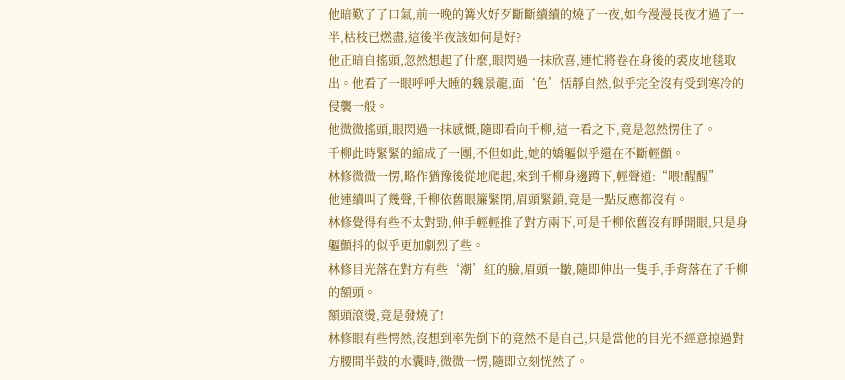他暗歎了了口氣,前一晚的篝火好歹斷斷續續的燒了一夜,如今漫漫長夜才過了一半,枯枝已燃盡,這後半夜該如何是好?
他正暗自搖頭,忽然想起了什麼,眼閃過一抹欣喜,連忙將卷在身後的裘皮地毯取出。他看了一眼呼呼大睡的魏景龍,面‘色’恬靜自然,似乎完全沒有受到寒冷的侵襲一般。
他微微搖頭,眼閃過一抹感慨,隨即看向千柳,這一看之下,竟是忽然愣住了。
千柳此時緊緊的縮成了一團,不但如此,她的嬌軀似乎還在不斷輕顫。
林修微微一愣,略作猶豫後從地爬起,來到千柳身邊蹲下,輕聲道:“喂!醒醒”
他連續叫了幾聲,千柳依舊眼簾緊閉,眉頭緊鎖,竟是一點反應都沒有。
林修覺得有些不太對勁,伸手輕輕推了對方兩下,可是千柳依舊沒有睜開眼,只是身軀顫抖的似乎更加劇烈了些。
林修目光落在對方有些‘潮’紅的臉,眉頭一皺,隨即伸出一隻手,手背落在了千柳的額頭。
額頭滾燙,竟是發燒了!
林修眼有些愕然,沒想到率先倒下的竟然不是自己,只是當他的目光不經意掠過對方腰間半鼓的水囊時,微微一愣,隨即立刻恍然了。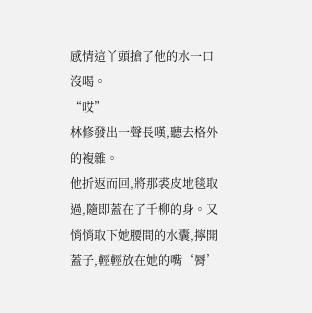感情這丫頭搶了他的水一口沒喝。
“哎”
林修發出一聲長嘆,聽去格外的複雜。
他折返而回,將那裘皮地毯取過,隨即蓋在了千柳的身。又悄悄取下她腰間的水囊,擰開蓋子,輕輕放在她的嘴‘脣’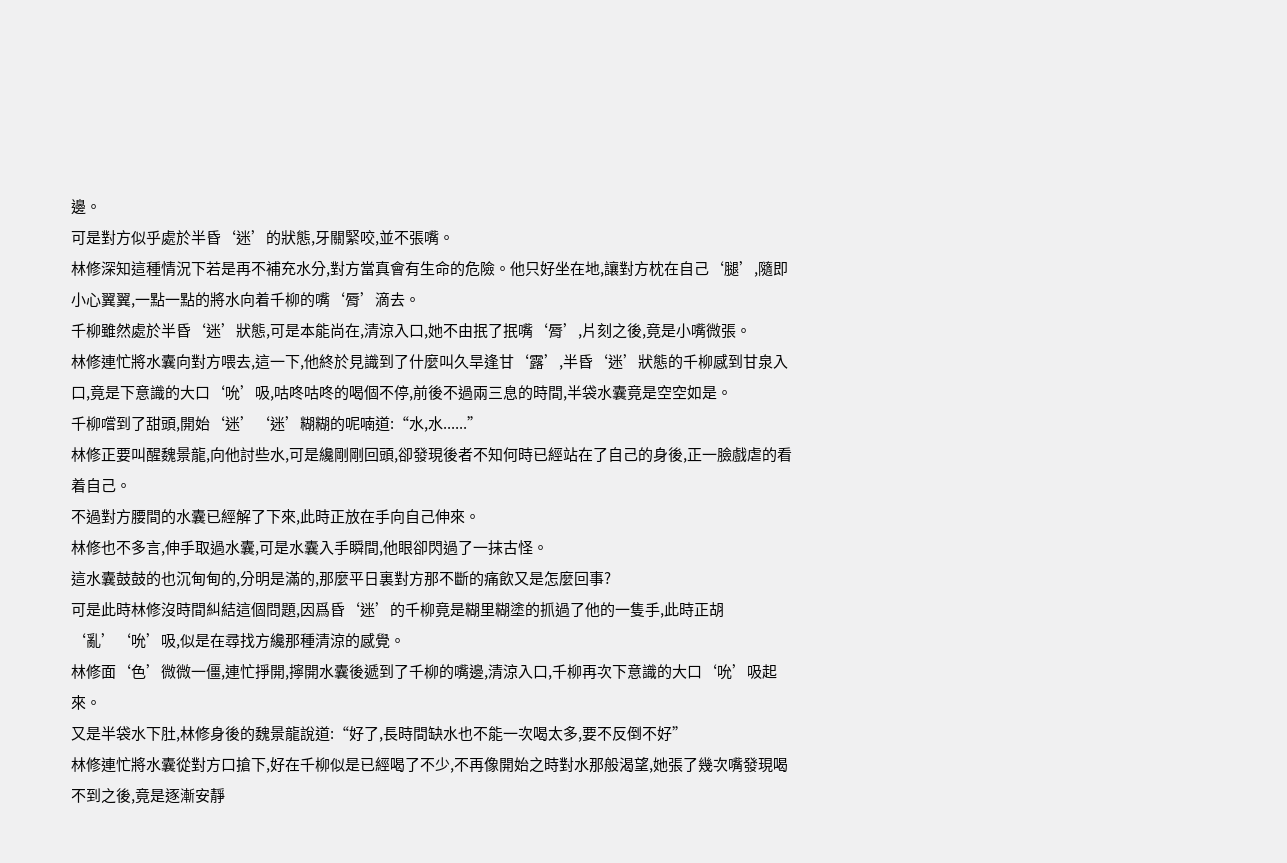邊。
可是對方似乎處於半昏‘迷’的狀態,牙關緊咬,並不張嘴。
林修深知這種情況下若是再不補充水分,對方當真會有生命的危險。他只好坐在地,讓對方枕在自己‘腿’,隨即小心翼翼,一點一點的將水向着千柳的嘴‘脣’滴去。
千柳雖然處於半昏‘迷’狀態,可是本能尚在,清涼入口,她不由抿了抿嘴‘脣’,片刻之後,竟是小嘴微張。
林修連忙將水囊向對方喂去,這一下,他終於見識到了什麼叫久旱逢甘‘露’,半昏‘迷’狀態的千柳感到甘泉入口,竟是下意識的大口‘吮’吸,咕咚咕咚的喝個不停,前後不過兩三息的時間,半袋水囊竟是空空如是。
千柳嚐到了甜頭,開始‘迷’‘迷’糊糊的呢喃道:“水,水......”
林修正要叫醒魏景龍,向他討些水,可是纔剛剛回頭,卻發現後者不知何時已經站在了自己的身後,正一臉戲虐的看着自己。
不過對方腰間的水囊已經解了下來,此時正放在手向自己伸來。
林修也不多言,伸手取過水囊,可是水囊入手瞬間,他眼卻閃過了一抹古怪。
這水囊鼓鼓的也沉甸甸的,分明是滿的,那麼平日裏對方那不斷的痛飲又是怎麼回事?
可是此時林修沒時間糾結這個問題,因爲昏‘迷’的千柳竟是糊里糊塗的抓過了他的一隻手,此時正胡‘亂’‘吮’吸,似是在尋找方纔那種清涼的感覺。
林修面‘色’微微一僵,連忙掙開,擰開水囊後遞到了千柳的嘴邊,清涼入口,千柳再次下意識的大口‘吮’吸起來。
又是半袋水下肚,林修身後的魏景龍說道:“好了,長時間缺水也不能一次喝太多,要不反倒不好”
林修連忙將水囊從對方口搶下,好在千柳似是已經喝了不少,不再像開始之時對水那般渴望,她張了幾次嘴發現喝不到之後,竟是逐漸安靜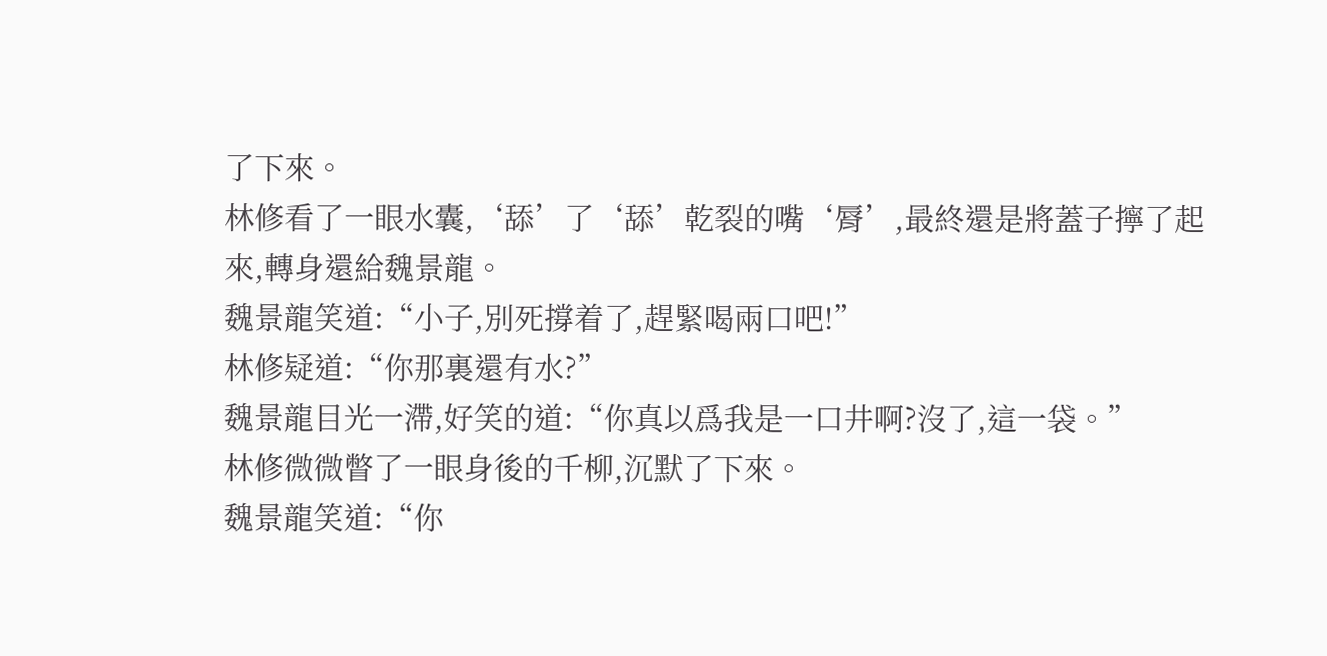了下來。
林修看了一眼水囊,‘舔’了‘舔’乾裂的嘴‘脣’,最終還是將蓋子擰了起來,轉身還給魏景龍。
魏景龍笑道:“小子,別死撐着了,趕緊喝兩口吧!”
林修疑道:“你那裏還有水?”
魏景龍目光一滯,好笑的道:“你真以爲我是一口井啊?沒了,這一袋。”
林修微微瞥了一眼身後的千柳,沉默了下來。
魏景龍笑道:“你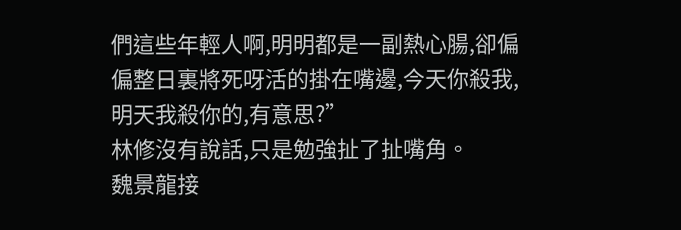們這些年輕人啊,明明都是一副熱心腸,卻偏偏整日裏將死呀活的掛在嘴邊,今天你殺我,明天我殺你的,有意思?”
林修沒有說話,只是勉強扯了扯嘴角。
魏景龍接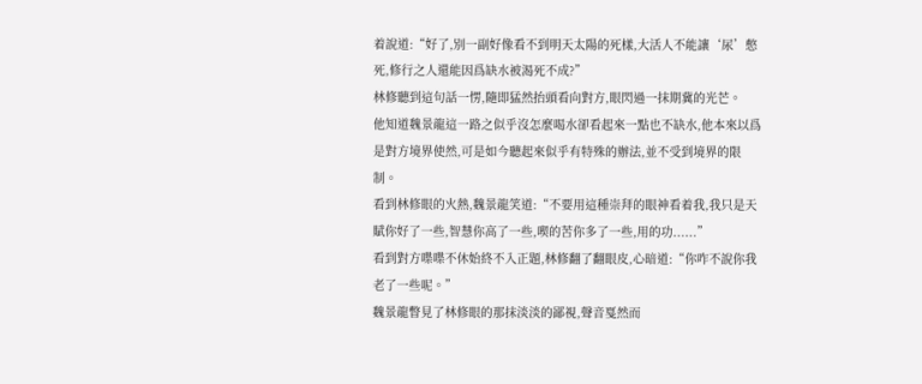着說道:“好了,別一副好像看不到明天太陽的死樣,大活人不能讓‘尿’憋死,修行之人還能因爲缺水被渴死不成?”
林修聽到這句話一愣,隨即猛然抬頭看向對方,眼閃過一抹期冀的光芒。
他知道魏景龍這一路之似乎沒怎麼喝水卻看起來一點也不缺水,他本來以爲是對方境界使然,可是如今聽起來似乎有特殊的辦法,並不受到境界的限制。
看到林修眼的火熱,魏景龍笑道:“不要用這種崇拜的眼神看着我,我只是天賦你好了一些,智慧你高了一些,喫的苦你多了一些,用的功......”
看到對方喋喋不休始終不入正題,林修翻了翻眼皮,心暗道:“你咋不說你我老了一些呢。”
魏景龍瞥見了林修眼的那抹淡淡的鄙視,聲音戛然而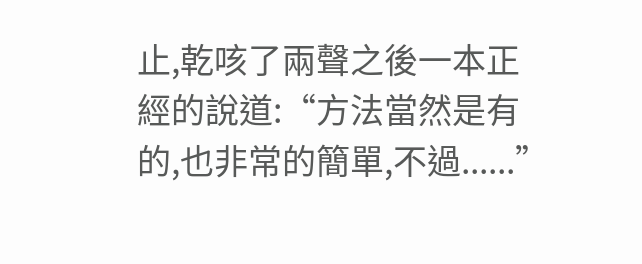止,乾咳了兩聲之後一本正經的說道:“方法當然是有的,也非常的簡單,不過......”